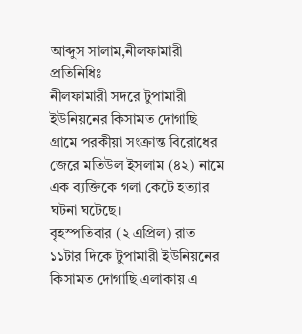আব্দুস সালাম,নীলফামারী প্রতিনিধিঃ
নীলফামারী সদরে টুপামারী ইউনিয়নের কিসামত দোগাছি গ্রামে পরকীয়া সংক্রান্ত বিরোধের জেরে মতিউল ইসলাম (৪২) নামে এক ব্যক্তিকে গলা কেটে হত্যার ঘটনা ঘটেছে।
বৃহস্পতিবার (২ এপ্রিল) রাত ১১টার দিকে টুপামারী ইউনিয়নের কিসামত দোগাছি এলাকায় এ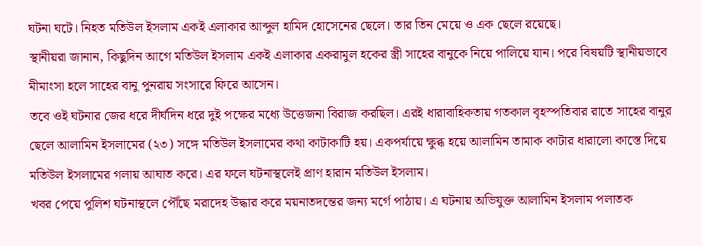ঘটনা ঘটে। নিহত মতিউল ইসলাম একই এলাকার আব্দুল হামিদ হোসেনের ছেলে। তার তিন মেয়ে ও এক ছেলে রয়েছে।
স্থানীয়রা জানান, কিছুদিন আগে মতিউল ইসলাম একই এলাকার একরামুল হকের স্ত্রী সাহের বানুকে নিয়ে পালিয়ে যান। পরে বিষয়টি স্থানীয়ভাবে মীমাংসা হলে সাহের বানু পুনরায় সংসারে ফিরে আসেন।
তবে ওই ঘটনার জের ধরে দীর্ঘদিন ধরে দুই পক্ষের মধ্যে উত্তেজনা বিরাজ করছিল। এরই ধারাবাহিকতায় গতকাল বৃহস্পতিবার রাতে সাহের বানুর ছেলে আলামিন ইসলামের (২৩) সঙ্গে মতিউল ইসলামের কথা কাটাকাটি হয়। একপর্যায়ে ক্ষুব্ধ হয়ে আলামিন তামাক কাটার ধারালো কাস্তে দিয়ে মতিউল ইসলামের গলায় আঘাত করে। এর ফলে ঘটনাস্থলেই প্রাণ হারান মতিউল ইসলাম।
খবর পেয়ে পুলিশ ঘটনাস্থলে পৌঁছে মরাদেহ উদ্ধার করে ময়নাতদন্তের জন্য মর্গে পাঠায়। এ ঘটনায় অভিযুক্ত আলামিন ইসলাম পলাতক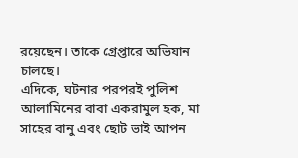রয়েছেন। তাকে গ্রেপ্তারে অভিযান চালছে।
এদিকে, ঘটনার পরপরই পুলিশ আলামিনের বাবা একরামুল হক, মা সাহের বানু এবং ছোট ভাই আপন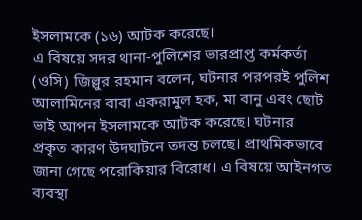ইসলামকে (১৬) আটক করেছে।
এ বিষয়ে সদর থানা-পুলিশের ভারপ্রাপ্ত কর্মকর্তা (ওসি) জিল্লুর রহমান বলেন, ঘটনার পরপরই পুলিশ আলামিনের বাবা একরামুল হক, মা বানু এবং ছোট ভাই আপন ইসলামকে আটক করেছে। ঘটনার প্রকৃত কারণ উদঘাটনে তদন্ত চলছে। প্রাথমিকভাবে জানা গেছে পরোকিয়ার বিরোধ। এ বিষয়ে আইনগত ব্যবস্থা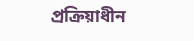প্রক্রিয়াধীন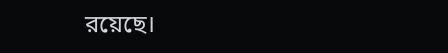রয়েছে।